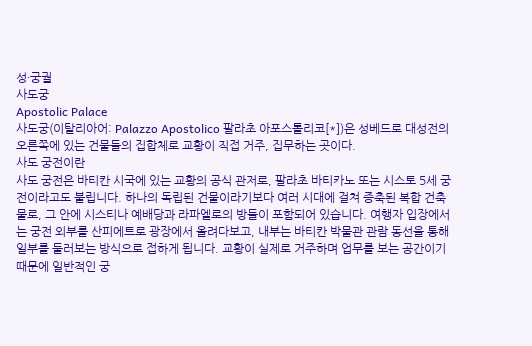성·궁궐
사도궁
Apostolic Palace
사도궁(이탈리아어: Palazzo Apostolico 팔라초 아포스톨리코[*])은 성베드로 대성전의 오른쪽에 있는 건물들의 집합체로 교황이 직접 거주, 집무하는 곳이다.
사도 궁전이란
사도 궁전은 바티칸 시국에 있는 교황의 공식 관저로, 팔라초 바티카노 또는 시스토 5세 궁전이라고도 불립니다. 하나의 독립된 건물이라기보다 여러 시대에 걸쳐 증축된 복합 건축물로, 그 안에 시스티나 예배당과 라파엘로의 방들이 포함되어 있습니다. 여행자 입장에서는 궁전 외부를 산피에트로 광장에서 올려다보고, 내부는 바티칸 박물관 관람 동선을 통해 일부를 둘러보는 방식으로 접하게 됩니다. 교황이 실제로 거주하며 업무를 보는 공간이기 때문에 일반적인 궁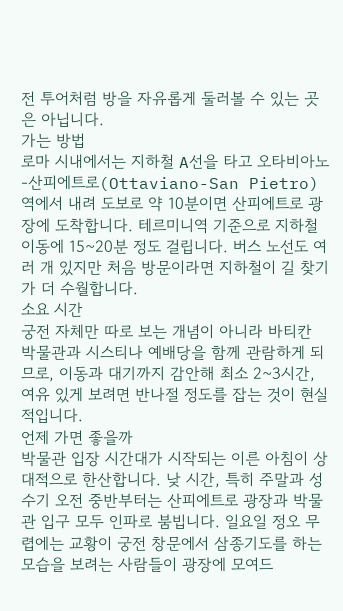전 투어처럼 방을 자유롭게 둘러볼 수 있는 곳은 아닙니다.
가는 방법
로마 시내에서는 지하철 A선을 타고 오타비아노-산피에트로(Ottaviano-San Pietro) 역에서 내려 도보로 약 10분이면 산피에트로 광장에 도착합니다. 테르미니역 기준으로 지하철 이동에 15~20분 정도 걸립니다. 버스 노선도 여러 개 있지만 처음 방문이라면 지하철이 길 찾기가 더 수월합니다.
소요 시간
궁전 자체만 따로 보는 개념이 아니라 바티칸 박물관과 시스티나 예배당을 함께 관람하게 되므로, 이동과 대기까지 감안해 최소 2~3시간, 여유 있게 보려면 반나절 정도를 잡는 것이 현실적입니다.
언제 가면 좋을까
박물관 입장 시간대가 시작되는 이른 아침이 상대적으로 한산합니다. 낮 시간, 특히 주말과 성수기 오전 중반부터는 산피에트로 광장과 박물관 입구 모두 인파로 붐빕니다. 일요일 정오 무렵에는 교황이 궁전 창문에서 삼종기도를 하는 모습을 보려는 사람들이 광장에 모여드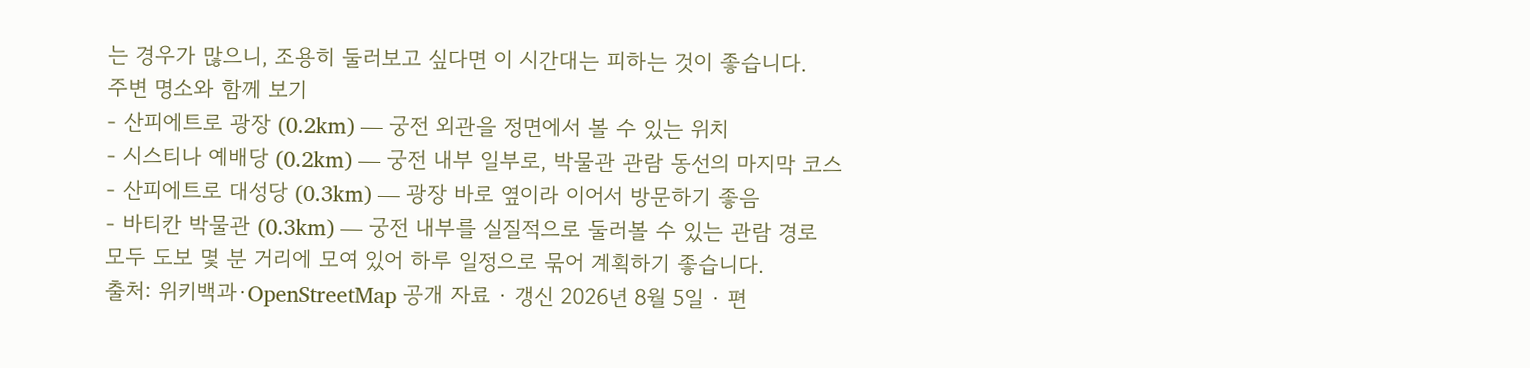는 경우가 많으니, 조용히 둘러보고 싶다면 이 시간대는 피하는 것이 좋습니다.
주변 명소와 함께 보기
- 산피에트로 광장 (0.2km) — 궁전 외관을 정면에서 볼 수 있는 위치
- 시스티나 예배당 (0.2km) — 궁전 내부 일부로, 박물관 관람 동선의 마지막 코스
- 산피에트로 대성당 (0.3km) — 광장 바로 옆이라 이어서 방문하기 좋음
- 바티칸 박물관 (0.3km) — 궁전 내부를 실질적으로 둘러볼 수 있는 관람 경로
모두 도보 몇 분 거리에 모여 있어 하루 일정으로 묶어 계획하기 좋습니다.
출처: 위키백과·OpenStreetMap 공개 자료 · 갱신 2026년 8월 5일 · 편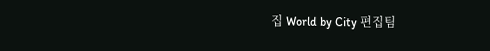집 World by City 편집팀